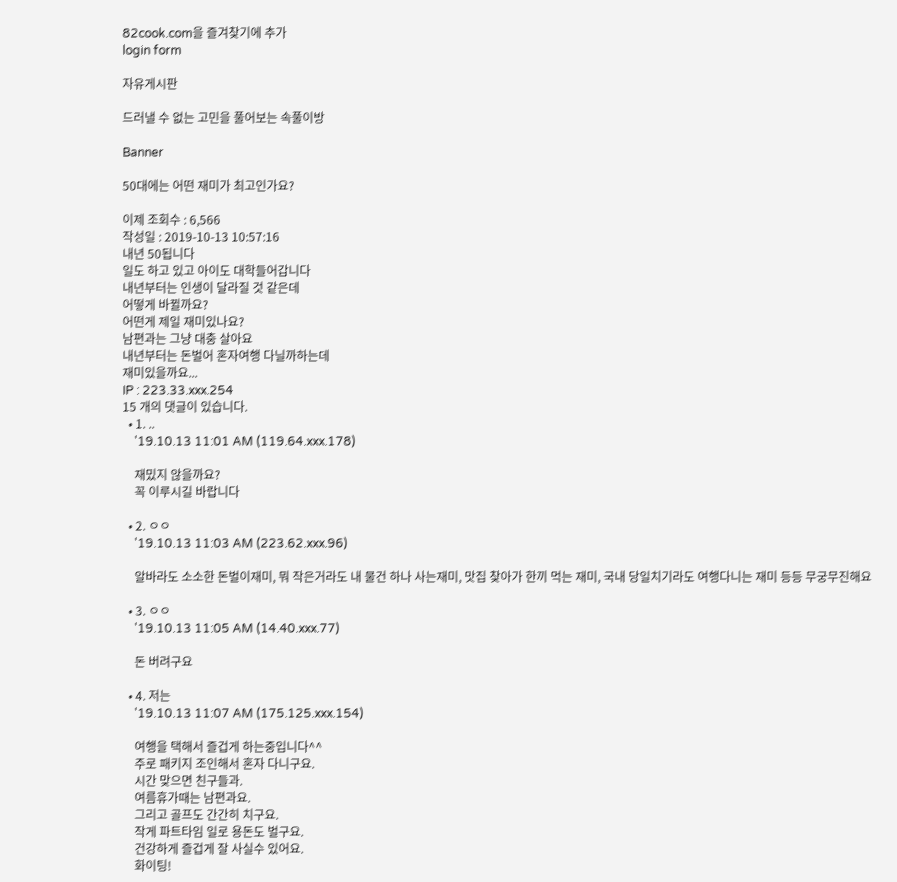82cook.com을 즐겨찾기에 추가
login form

자유게시판

드러낼 수 없는 고민을 풀어보는 속풀이방

Banner

50대에는 어떤 재미가 최고인가요?

이제 조회수 : 6,566
작성일 : 2019-10-13 10:57:16
내년 50됩니다
일도 하고 있고 아이도 대학들어갑니다
내년부터는 인생이 달라질 것 같은데
어떻게 바뀔까요?
어떤게 제일 재미있나요?
남편과는 그냥 대충 살아요
내년부터는 돈벌어 혼자여행 다닐까하는데
재미있을까요...
IP : 223.33.xxx.254
15 개의 댓글이 있습니다.
  • 1. ..
    '19.10.13 11:01 AM (119.64.xxx.178)

    재밌지 않을까요?
    꼭 이루시길 바랍니다

  • 2. ㅇㅇ
    '19.10.13 11:03 AM (223.62.xxx.96)

    알바라도 소소한 돈벌이재미, 뭐 작은거라도 내 물건 하나 사는재미, 맛집 찾아가 한끼 먹는 재미, 국내 당일치기라도 여행다니는 재미 등등 무궁무진해요

  • 3. ㅇㅇ
    '19.10.13 11:05 AM (14.40.xxx.77)

    돈 버려구요

  • 4. 저는
    '19.10.13 11:07 AM (175.125.xxx.154)

    여행을 택해서 즐겁게 하는중입니다^^
    주로 패키지 조인해서 혼자 다니구요.
    시간 맞으면 친구들과.
    여름휴가때는 남편과요.
    그리고 골프도 간간히 치구요.
    작게 파트타임 일로 용돈도 벌구요.
    건강하게 즐겁게 잘 사실수 있어요.
    화이팅!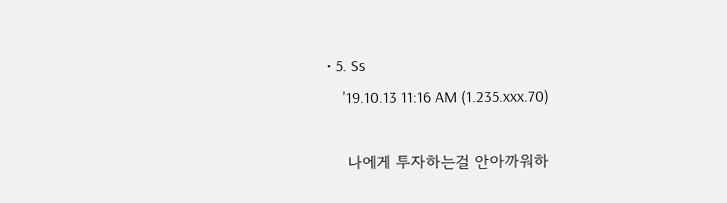• 5. Ss
    '19.10.13 11:16 AM (1.235.xxx.70)

    나에게 투자하는걸 안아까워하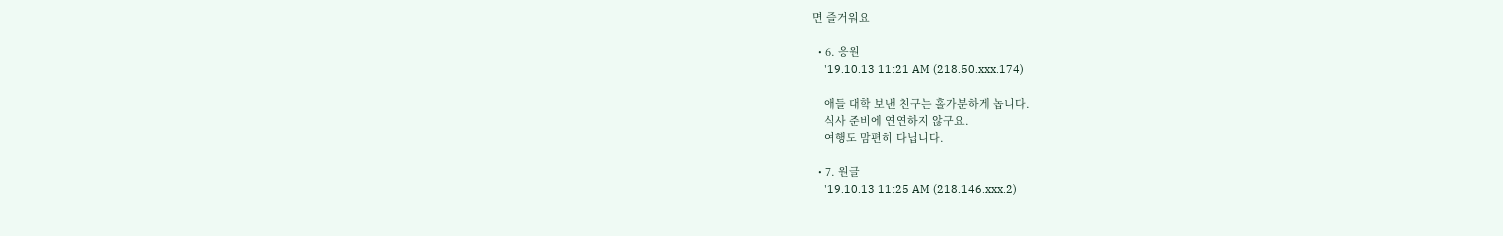면 즐거워요

  • 6. 응원
    '19.10.13 11:21 AM (218.50.xxx.174)

    애들 대학 보낸 친구는 홀가분하게 놉니다.
    식사 준비에 연연하지 않구요.
    여행도 맘편히 다닙니다.

  • 7. 원글
    '19.10.13 11:25 AM (218.146.xxx.2)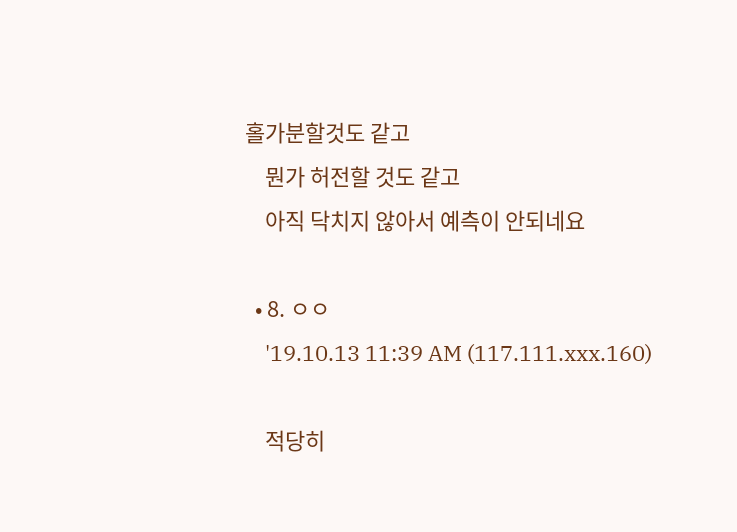홀가분할것도 같고
    뭔가 허전할 것도 같고
    아직 닥치지 않아서 예측이 안되네요

  • 8. ㅇㅇ
    '19.10.13 11:39 AM (117.111.xxx.160)

    적당히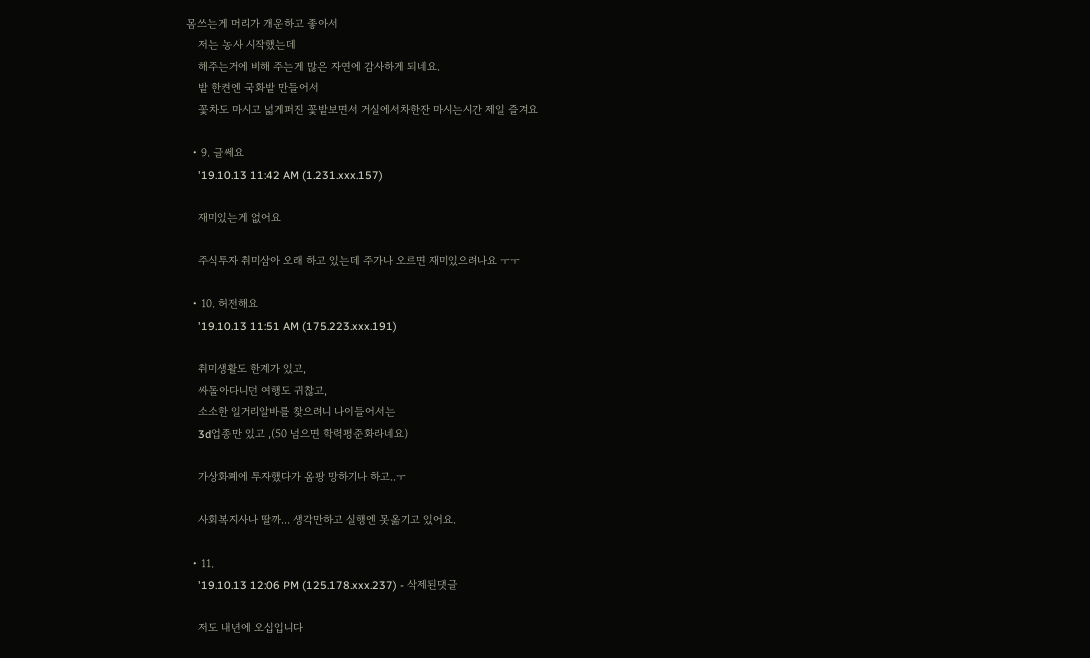몸쓰는게 머리가 개운하고 좋아서
    저는 농사 시작했는데
    해주는거에 비해 주는게 많은 자연에 감사하게 되네요.
    밭 한켠엔 국화밭 만들어서
    꽃차도 마시고 넓게퍼진 꽃밭보면서 거실에서차한잔 마시는시간 제일 즐겨요

  • 9. 글쎄요
    '19.10.13 11:42 AM (1.231.xxx.157)

    재미있는게 없어요

    주식투자 취미삼아 오래 하고 있는데 주가나 오르면 재미있으려나요 ㅜㅜ

  • 10. 허전해요
    '19.10.13 11:51 AM (175.223.xxx.191)

    취미생활도 한계가 있고,
    싸돌아다니던 여행도 귀찮고,
    소소한 일거리알바를 찾으려니 나이들어서는
    3d업종만 있고 ,(50 넘으면 학력평준화라네요)

    가상화폐에 투자했다가 옴팡 망하기나 하고..ㅜ

    사회복지사나 딸까... 생각만하고 실행엔 못옮기고 있어요.

  • 11.
    '19.10.13 12:06 PM (125.178.xxx.237) - 삭제된댓글

    저도 내년에 오십입니다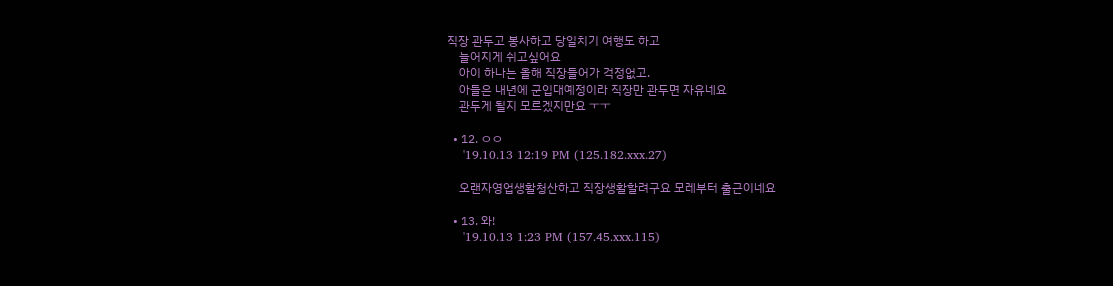직장 관두고 봉사하고 당일치기 여행도 하고
    늘어지게 쉬고싶어요
    아이 하나는 올해 직장들어가 걱정없고.
    아들은 내년에 군입대예정이라 직장만 관두면 자유네요
    관두게 될지 모르겠지만요 ㅜㅜ

  • 12. ㅇㅇ
    '19.10.13 12:19 PM (125.182.xxx.27)

    오랜자영업생활청산하고 직장생활할려구요 모레부터 출근이네요

  • 13. 와!
    '19.10.13 1:23 PM (157.45.xxx.115)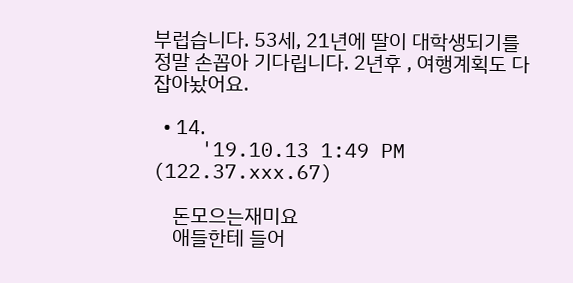부럽습니다. 53세, 21년에 딸이 대학생되기를 정말 손꼽아 기다립니다. 2년후 , 여행계획도 다잡아놨어요.

  • 14.
    '19.10.13 1:49 PM (122.37.xxx.67)

    돈모으는재미요
    애들한테 들어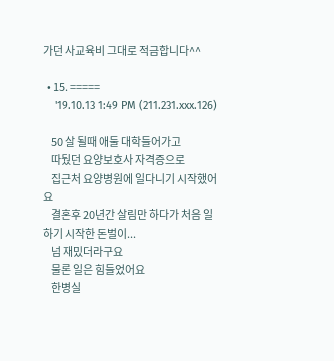가던 사교육비 그대로 적금합니다^^

  • 15. =====
    '19.10.13 1:49 PM (211.231.xxx.126)

    50 살 될때 애둘 대학들어가고
    따뒀던 요양보호사 자격증으로
    집근처 요양병원에 일다니기 시작했어요
    결혼후 20년간 살림만 하다가 처음 일하기 시작한 돈벌이...
    넘 재밌더라구요
    물론 일은 힘들었어요
    한병실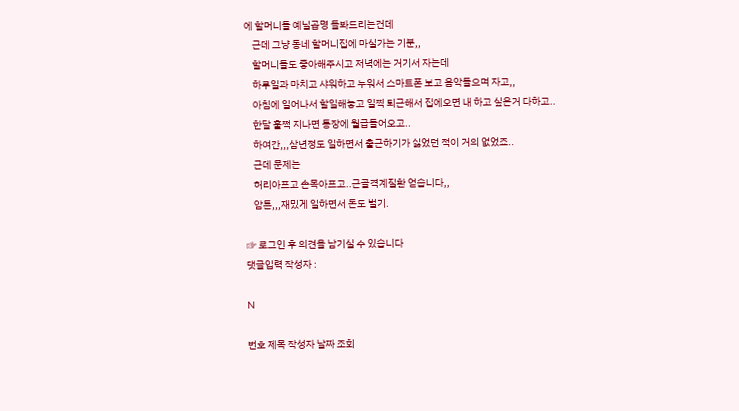에 할머니들 예닐곱명 돌봐드리는건데
    근데 그냥 동네 할머니집에 마실가는 기분,,
    할머니들도 좋아해주시고 저녁에는 거기서 자는데
    하루일과 마치고 샤워하고 누워서 스마트폰 보고 음악들으며 자고,,
    아침에 일어나서 할일해놓고 일찍 퇴근해서 집에오면 내 하고 싶은거 다하고..
    한달 훌쩍 지나면 통장에 월급들어오고..
    하여간,,,삼년정도 일하면서 출근하기가 싫었던 적이 거의 없었죠..
    근데 문제는
    허리아프고 손목아프고..근골격계질환 얻습니다,,
    암튼,,,재밌게 일하면서 돈도 벌기.

☞ 로그인 후 의견을 남기실 수 있습니다
댓글입력 작성자 :

N

번호 제목 작성자 날짜 조회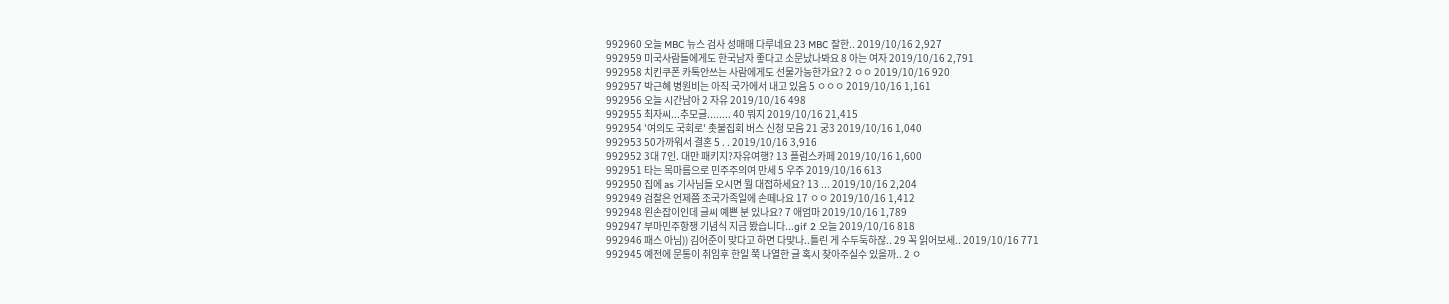992960 오늘 MBC 뉴스 검사 성매매 다루네요 23 MBC 잘한.. 2019/10/16 2,927
992959 미국사람들에게도 한국남자 좋다고 소문났나봐요 8 아는 여자 2019/10/16 2,791
992958 치킨쿠폰 카톡안쓰는 사람에게도 선물가능한가요? 2 ㅇㅇ 2019/10/16 920
992957 박근혜 병원비는 아직 국가에서 내고 있음 5 ㅇㅇㅇ 2019/10/16 1,161
992956 오늘 시간남아 2 자유 2019/10/16 498
992955 최자씨...추모글........ 40 뭐지 2019/10/16 21,415
992954 '여의도 국회로' 촛불집회 버스 신청 모음 21 궁3 2019/10/16 1,040
992953 50가까워서 결혼 5 . . 2019/10/16 3,916
992952 3대 7인. 대만 패키지?자유여행? 13 플럼스카페 2019/10/16 1,600
992951 타는 목마름으로 민주주의여 만세 5 우주 2019/10/16 613
992950 집에 as 기사님들 오시면 뭘 대접하세요? 13 ... 2019/10/16 2,204
992949 검찰은 언제쯤 조국가족일에 손떼나요 17 ㅇㅇ 2019/10/16 1,412
992948 왼손잡이인데 글씨 예쁜 분 있나요? 7 애엄마 2019/10/16 1,789
992947 부마민주항쟁 기념식 지금 봤습니다...gif 2 오늘 2019/10/16 818
992946 패스 아님)) 김어준이 맞다고 하면 다맞나..틀린 게 수두둑하잖.. 29 꼭 읽어보세.. 2019/10/16 771
992945 예전에 문통이 취임후 한일 쭉 나열한 글 혹시 찾아주실수 있을까.. 2 ㅇ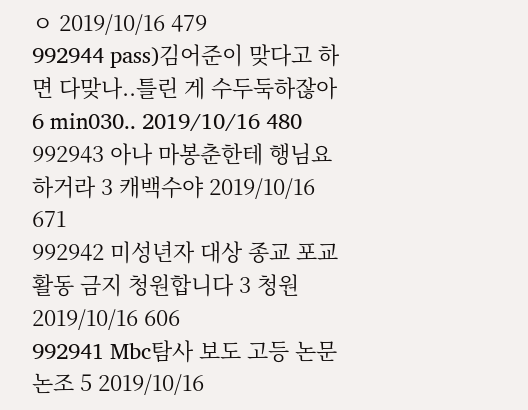ㅇ 2019/10/16 479
992944 pass)김어준이 맞다고 하면 다맞나..틀린 게 수두둑하잖아 6 min030.. 2019/10/16 480
992943 아나 마봉춘한테 행님요 하거라 3 캐백수야 2019/10/16 671
992942 미성년자 대상 종교 포교활동 금지 청원합니다 3 청원 2019/10/16 606
992941 Mbc탐사 보도 고등 논문 논조 5 2019/10/16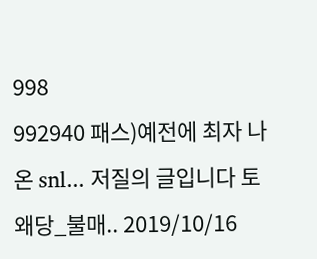998
992940 패스)예전에 최자 나온 snl... 저질의 글입니다 토왜당_불매.. 2019/10/16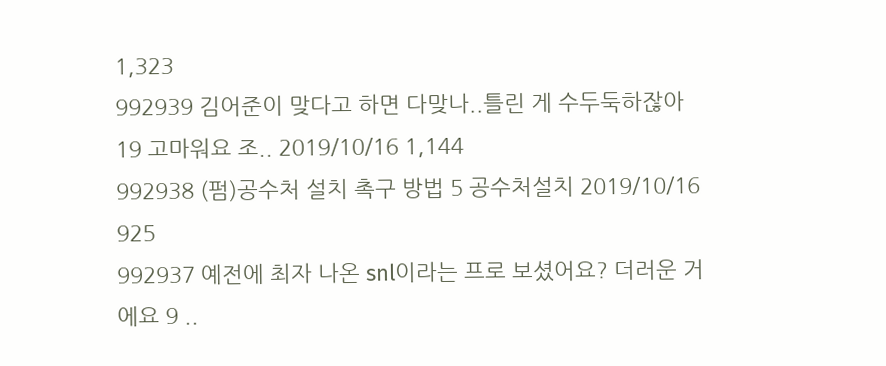1,323
992939 김어준이 맞다고 하면 다맞나..틀린 게 수두둑하잖아 19 고마워요 조.. 2019/10/16 1,144
992938 (펌)공수처 설치 촉구 방법 5 공수처설치 2019/10/16 925
992937 예전에 최자 나온 snl이라는 프로 보셨어요? 더러운 거에요 9 ..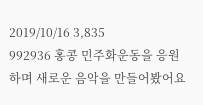2019/10/16 3,835
992936 홍콩 민주화운동을 응원하며 새로운 음악을 만들어봤어요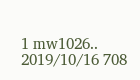1 mw1026.. 2019/10/16 708